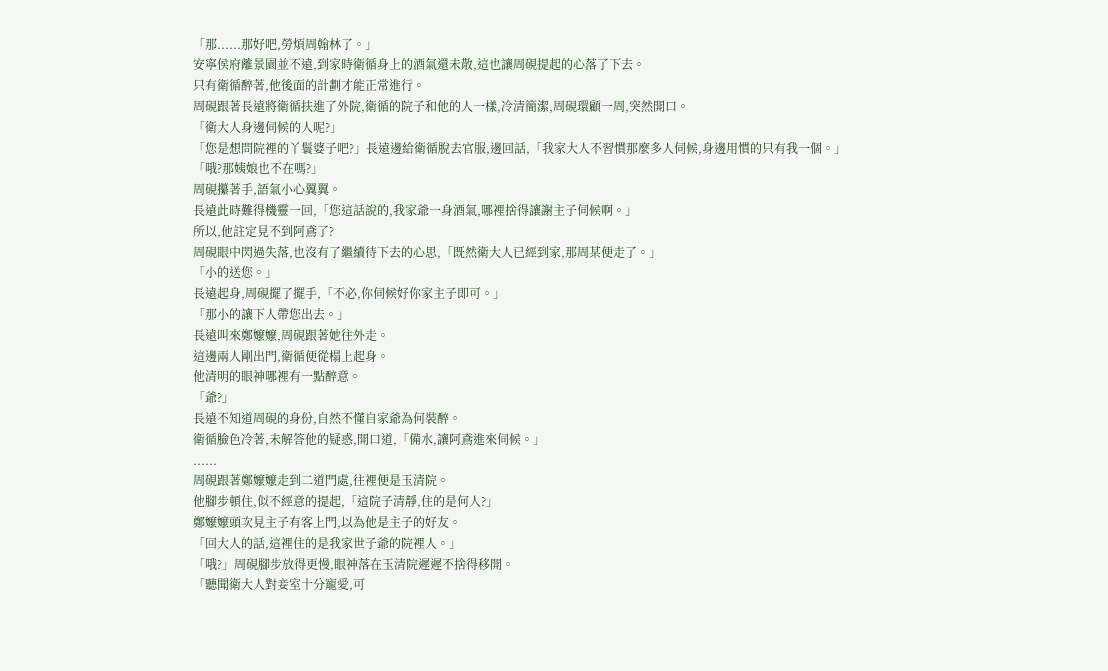「那......那好吧,勞煩周翰林了。」
安寧侯府離景園並不遠,到家時衛循身上的酒氣還未散,這也讓周硯提起的心落了下去。
只有衛循醉著,他後面的計劃才能正常進行。
周硯跟著長遠將衛循扶進了外院,衛循的院子和他的人一樣,冷清簡潔,周硯環顧一周,突然開口。
「衛大人身邊伺候的人呢?」
「您是想問院裡的丫鬟婆子吧?」長遠邊給衛循脫去官服,邊回話,「我家大人不習慣那麼多人伺候,身邊用慣的只有我一個。」
「哦?那姨娘也不在嗎?」
周硯攥著手,語氣小心翼翼。
長遠此時難得機靈一回,「您這話說的,我家爺一身酒氣,哪裡捨得讓謝主子伺候啊。」
所以,他註定見不到阿鳶了?
周硯眼中閃過失落,也沒有了繼續待下去的心思,「既然衛大人已經到家,那周某便走了。」
「小的送您。」
長遠起身,周硯擺了擺手,「不必,你伺候好你家主子即可。」
「那小的讓下人帶您出去。」
長遠叫來鄭嬤嬤,周硯跟著她往外走。
這邊兩人剛出門,衛循便從榻上起身。
他清明的眼神哪裡有一點醉意。
「爺?」
長遠不知道周硯的身份,自然不懂自家爺為何裝醉。
衛循臉色冷著,未解答他的疑惑,開口道,「備水,讓阿鳶進來伺候。」
......
周硯跟著鄭嬤嬤走到二道門處,往裡便是玉清院。
他腳步頓住,似不經意的提起,「這院子清靜,住的是何人?」
鄭嬤嬤頭次見主子有客上門,以為他是主子的好友。
「回大人的話,這裡住的是我家世子爺的院裡人。」
「哦?」周硯腳步放得更慢,眼神落在玉清院遲遲不捨得移開。
「聽聞衛大人對妾室十分寵愛,可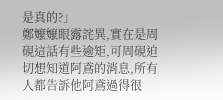是真的?」
鄭嬤嬤眼露詫異,實在是周硯這話有些逾矩,可周硯迫切想知道阿鳶的消息,所有人都告訴他阿鳶過得很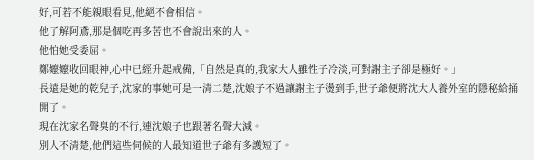好,可若不能親眼看見,他絕不會相信。
他了解阿鳶,那是個吃再多苦也不會說出來的人。
他怕她受委屈。
鄭嬤嬤收回眼神,心中已經升起戒備,「自然是真的,我家大人雖性子冷淡,可對謝主子卻是極好。」
長遠是她的乾兒子,沈家的事她可是一清二楚,沈娘子不過讓謝主子燙到手,世子爺便將沈大人養外室的隱秘給捅開了。
現在沈家名聲臭的不行,連沈娘子也跟著名聲大減。
別人不清楚,他們這些伺候的人最知道世子爺有多護短了。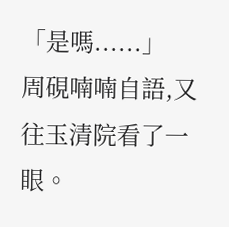「是嗎......」
周硯喃喃自語,又往玉清院看了一眼。